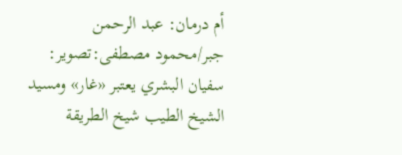أم درمان: عبد الرحمن جبر/محمود مصطفى:تصوير: سفيان البشري يعتبر «غار» ومسيد الشيخ الطيب شيخ الطريقة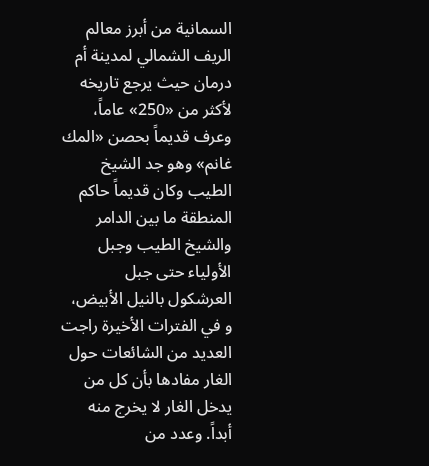السمانية من أبرز معالم الريف الشمالي لمدينة أم درمان حيث يرجع تاريخه لأكثر من «250» عاماً، وعرف قديماً بحصن «المك غانم» وهو جد الشيخ الطيب وكان قديماً حاكم المنطقة ما بين الدامر والشيخ الطيب وجبل الأولياء حتى جبل العرشكول بالنيل الأبيض، و في الفترات الأخيرة راجت العديد من الشائعات حول الغار مفادها بأن كل من يدخل الغار لا يخرج منه أبداً. وعدد من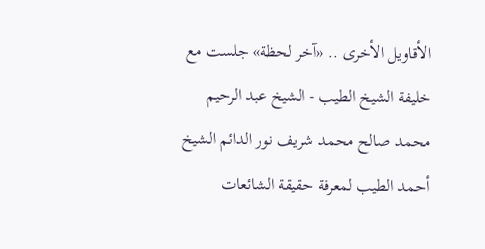الأقاويل الأخرى .. «آخر لحظة» جلست مع خليفة الشيخ الطيب - الشيخ عبد الرحيم محمد صالح محمد شريف نور الدائم الشيخ أحمد الطيب لمعرفة حقيقة الشائعات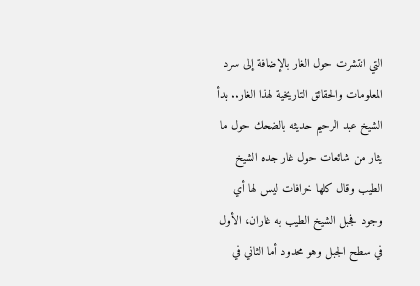التي انتشرت حول الغار بالإضافة إلى سرد المعلومات والحقائق التاريخية لهذا الغار.. بدأ الشيخ عبد الرحيم حديثه بالضحك حول ما يثار من شائعات حول غار جده الشيخ الطيب وقال كلها خرافات ليس لها أي وجود فجبل الشيخ الطيب به غاران، الأول في سطح الجبل وهو محدود أما الثاني في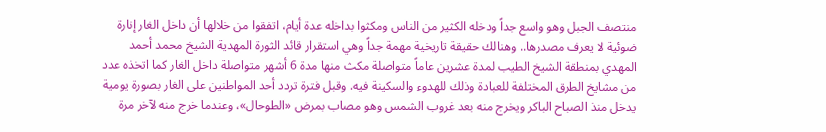منتصف الجبل وهو واسع جداً ودخله الكثير من الناس ومكثوا بداخله عدة أيام، اتفقوا من خلالها أن داخل الغار إنارة ضوئية لا يعرف مصدرها.. وهنالك حقيقة تاريخية مهمة جداً وهي استقرار قائد الثورة المهدية الشيخ محمد أحمد المهدي بمنطقة الشيخ الطيب لمدة عشرين عاماً متواصلة مكث منها مدة 6 أشهر متواصلة داخل الغار كما اتخذه عدد من مشايخ الطرق المختلفة للعبادة وذلك للهدوء والسكينة فيه. وقبل فترة تردد أحد المواطنين على الغار بصورة يومية يدخل منذ الصباح الباكر ويخرج منه بعد غروب الشمس وهو مصاب بمرض «الطوحال»، وعندما خرج منه لآخر مرة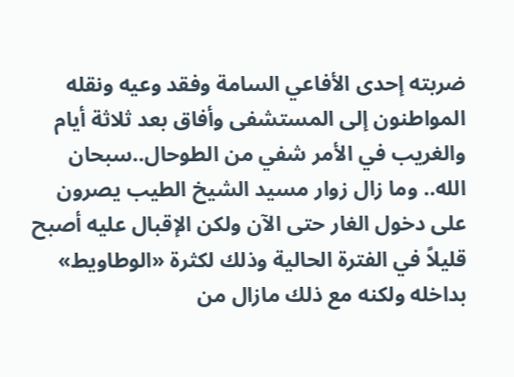ضربته إحدى الأفاعي السامة وفقد وعيه ونقله المواطنون إلى المستشفى وأفاق بعد ثلاثة أيام والغريب في الأمر شفي من الطوحال..سبحان الله.. وما زال زوار مسيد الشيخ الطيب يصرون على دخول الغار حتى الآن ولكن الإقبال عليه أصبح قليلاً في الفترة الحالية وذلك لكثرة «الوطاويط» بداخله ولكنه مع ذلك مازال من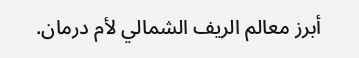أبرز معالم الريف الشمالي لأم درمان.